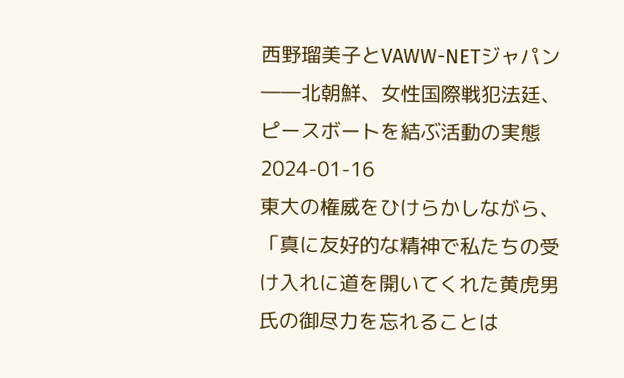西野瑠美子とVAWW-NETジャパン――北朝鮮、女性国際戦犯法廷、ピースボートを結ぶ活動の実態
2024-01-16
東大の権威をひけらかしながら、「真に友好的な精神で私たちの受け入れに道を開いてくれた黄虎男氏の御尽力を忘れることは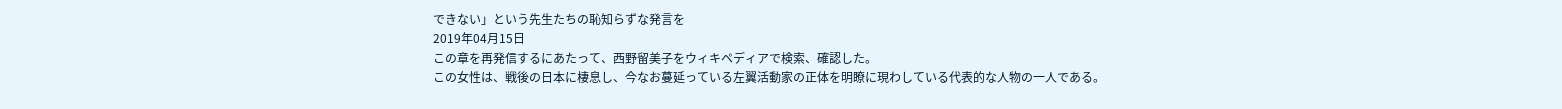できない」という先生たちの恥知らずな発言を
2019年04月15日
この章を再発信するにあたって、西野留美子をウィキペディアで検索、確認した。
この女性は、戦後の日本に棲息し、今なお蔓延っている左翼活動家の正体を明瞭に現わしている代表的な人物の一人である。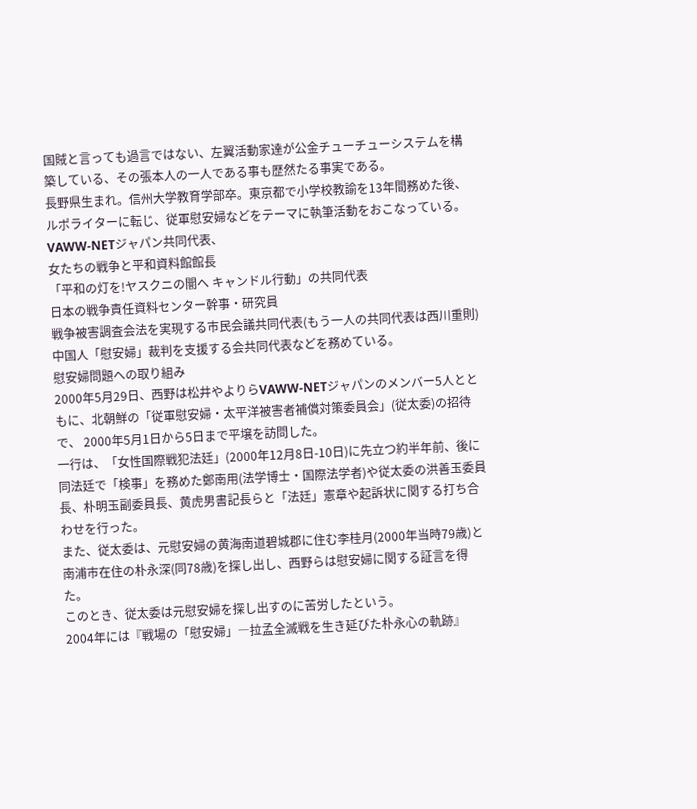国賊と言っても過言ではない、左翼活動家達が公金チューチューシステムを構築している、その張本人の一人である事も歴然たる事実である。
長野県生まれ。信州大学教育学部卒。東京都で小学校教諭を13年間務めた後、ルポライターに転じ、従軍慰安婦などをテーマに執筆活動をおこなっている。
VAWW-NETジャパン共同代表、
女たちの戦争と平和資料館館長
「平和の灯を!ヤスクニの闇へ キャンドル行動」の共同代表
日本の戦争責任資料センター幹事・研究員
戦争被害調査会法を実現する市民会議共同代表(もう一人の共同代表は西川重則)
中国人「慰安婦」裁判を支援する会共同代表などを務めている。
慰安婦問題への取り組み
2000年5月29日、西野は松井やよりらVAWW-NETジャパンのメンバー5人とともに、北朝鮮の「従軍慰安婦・太平洋被害者補償対策委員会」(従太委)の招待で、 2000年5月1日から5日まで平壌を訪問した。
一行は、「女性国際戦犯法廷」(2000年12月8日-10日)に先立つ約半年前、後に同法廷で「検事」を務めた鄭南用(法学博士・国際法学者)や従太委の洪善玉委員長、朴明玉副委員長、黄虎男書記長らと「法廷」憲章や起訴状に関する打ち合わせを行った。
また、従太委は、元慰安婦の黄海南道碧城郡に住む李桂月(2000年当時79歳)と南浦市在住の朴永深(同78歳)を探し出し、西野らは慰安婦に関する証言を得た。
このとき、従太委は元慰安婦を探し出すのに苦労したという。
2004年には『戦場の「慰安婦」―拉孟全滅戦を生き延びた朴永心の軌跡』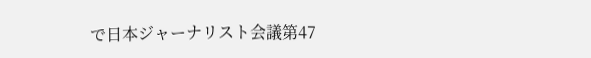で日本ジャーナリスト会議第47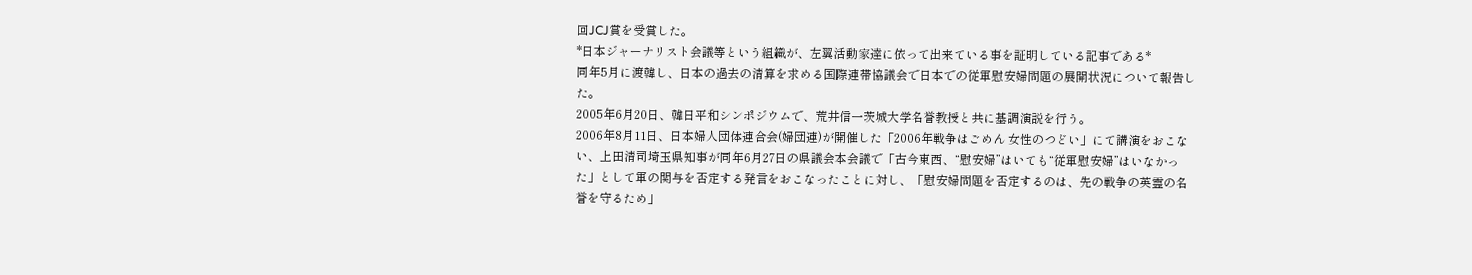回JCJ賞を受賞した。
*日本ジャーナリスト会議等という組織が、左翼活動家達に依って出来ている事を証明している記事である*
同年5月に渡韓し、日本の過去の清算を求める国際連帯協議会で日本での従軍慰安婦問題の展開状況について報告した。
2005年6月20日、韓日平和シンポジウムで、荒井信一茨城大学名誉教授と共に基調演説を行う。
2006年8月11日、日本婦人団体連合会(婦団連)が開催した「2006年戦争はごめん 女性のつどい」にて講演をおこない、上田清司埼玉県知事が同年6月27日の県議会本会議で「古今東西、“慰安婦”はいても“従軍慰安婦”はいなかった」として軍の関与を否定する発言をおこなったことに対し、「慰安婦問題を否定するのは、先の戦争の英霊の名誉を守るため」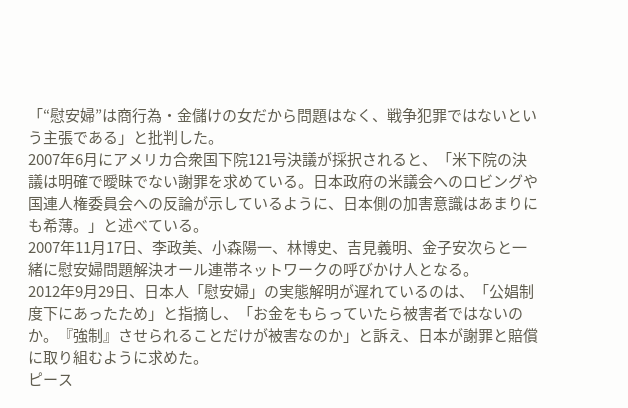「“慰安婦”は商行為・金儲けの女だから問題はなく、戦争犯罪ではないという主張である」と批判した。
2007年6月にアメリカ合衆国下院121号決議が採択されると、「米下院の決議は明確で曖昧でない謝罪を求めている。日本政府の米議会へのロビングや国連人権委員会への反論が示しているように、日本側の加害意識はあまりにも希薄。」と述べている。
2007年11月17日、李政美、小森陽一、林博史、吉見義明、金子安次らと一緒に慰安婦問題解決オール連帯ネットワークの呼びかけ人となる。
2012年9月29日、日本人「慰安婦」の実態解明が遅れているのは、「公娼制度下にあったため」と指摘し、「お金をもらっていたら被害者ではないのか。『強制』させられることだけが被害なのか」と訴え、日本が謝罪と賠償に取り組むように求めた。
ピース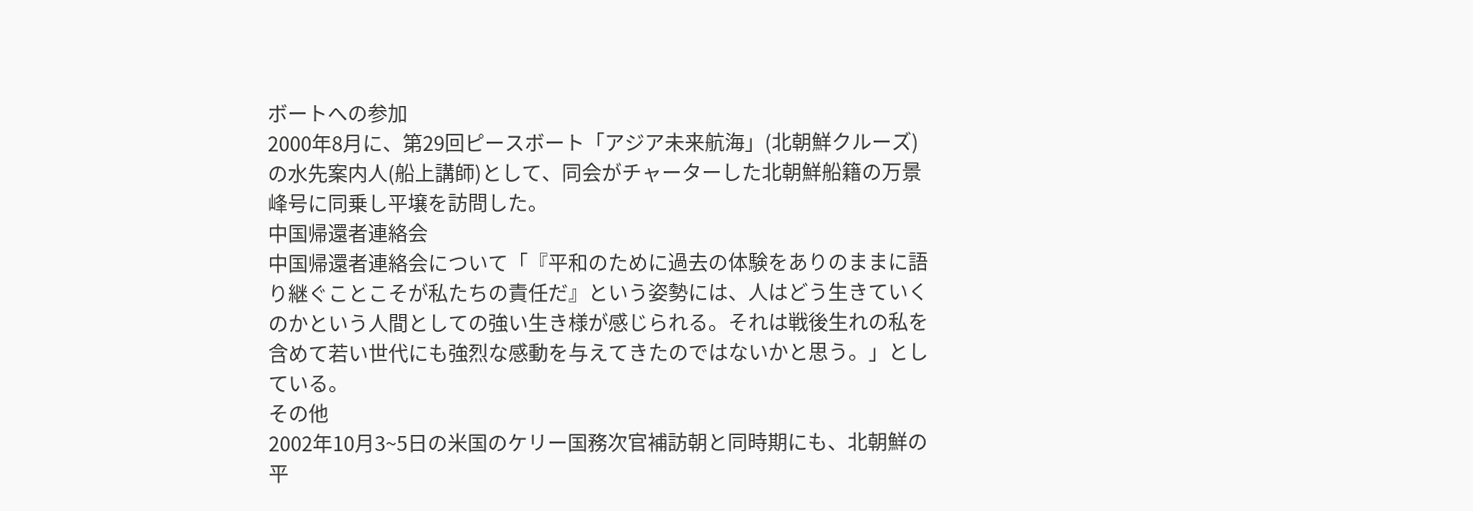ボートへの参加
2000年8月に、第29回ピースボート「アジア未来航海」(北朝鮮クルーズ)の水先案内人(船上講師)として、同会がチャーターした北朝鮮船籍の万景峰号に同乗し平壌を訪問した。
中国帰還者連絡会
中国帰還者連絡会について「『平和のために過去の体験をありのままに語り継ぐことこそが私たちの責任だ』という姿勢には、人はどう生きていくのかという人間としての強い生き様が感じられる。それは戦後生れの私を含めて若い世代にも強烈な感動を与えてきたのではないかと思う。」としている。
その他
2002年10月3~5日の米国のケリー国務次官補訪朝と同時期にも、北朝鮮の平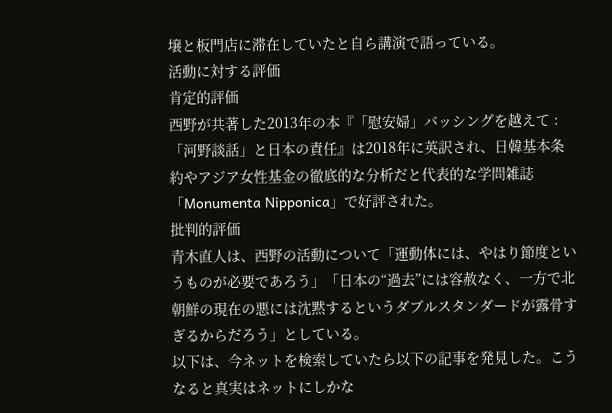壌と板門店に滞在していたと自ら講演で語っている。
活動に対する評価
肯定的評価
西野が共著した2013年の本『「慰安婦」バッシングを越えて : 「河野談話」と日本の責任』は2018年に英訳され、日韓基本条約やアジア女性基金の徹底的な分析だと代表的な学問雑誌「Monumenta Nipponica」で好評された。
批判的評価
青木直人は、西野の活動について「運動体には、やはり節度というものが必要であろう」「日本の“過去”には容赦なく、一方で北朝鮮の現在の悪には沈黙するというダブルスタンダードが露骨すぎるからだろう」としている。
以下は、今ネットを検索していたら以下の記事を発見した。こうなると真実はネットにしかな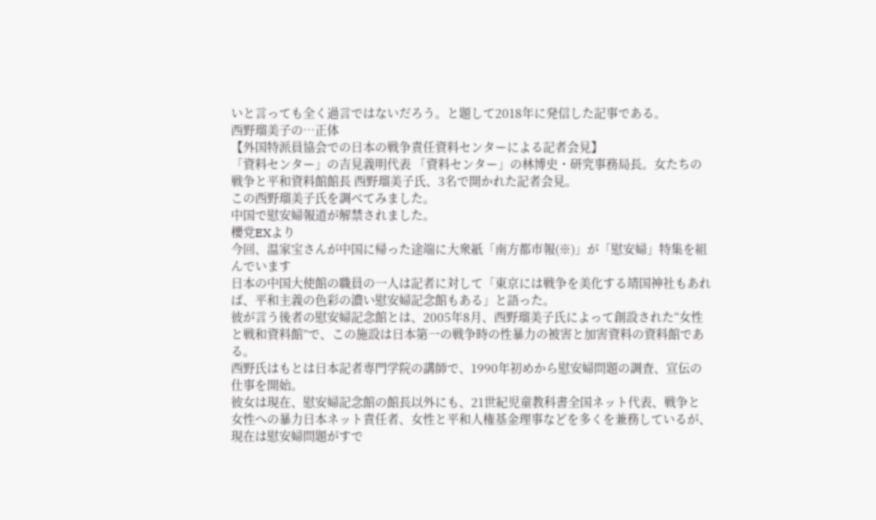いと言っても全く過言ではないだろう。と題して2018年に発信した記事である。
西野瑠美子の…正体
【外国特派員協会での日本の戦争責任資料センターによる記者会見】
「資料センター」の吉見義明代表 「資料センター」の林博史・研究事務局長。女たちの戦争と平和資料館館長 西野瑠美子氏、3名で開かれた記者会見。
この西野瑠美子氏を調べてみました。
中国で慰安婦報道が解禁されました。
櫻党EXより
今回、温家宝さんが中国に帰った途端に大衆紙「南方都市報(※)」が「慰安婦」特集を組んでいます
日本の中国大使館の職員の一人は記者に対して「東京には戦争を美化する靖国神社もあれば、平和主義の色彩の濃い慰安婦記念館もある」と語った。
彼が言う後者の慰安婦記念館とは、2005年8月、西野瑠美子氏によって創設された“女性と戦和資料館”で、この施設は日本第一の戦争時の性暴力の被害と加害資料の資料館である。
西野氏はもとは日本記者専門学院の講師で、1990年初めから慰安婦問題の調査、宣伝の仕事を開始。
彼女は現在、慰安婦記念館の館長以外にも、21世紀児童教科書全国ネット代表、戦争と女性への暴力日本ネット責任者、女性と平和人権基金理事などを多くを兼務しているが、現在は慰安婦問題がすで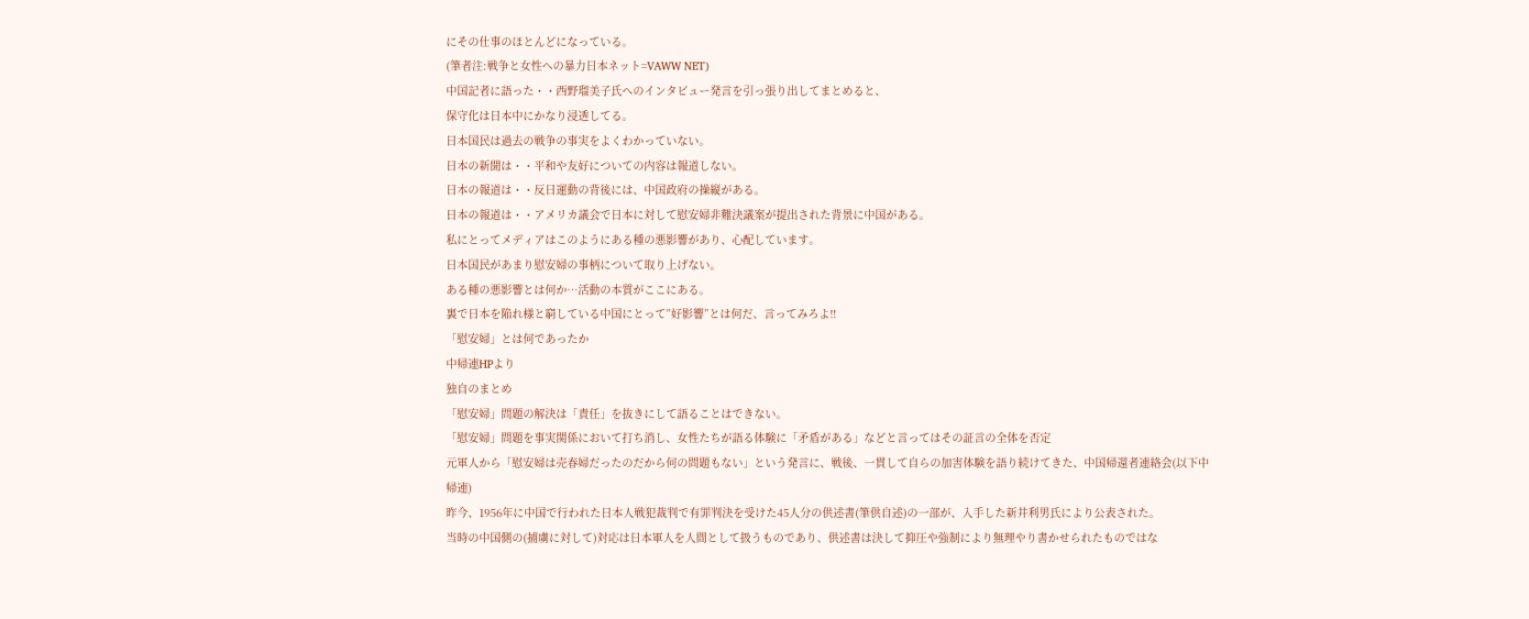にその仕事のほとんどになっている。
(筆者注:戦争と女性への暴力日本ネット=VAWW NET)
中国記者に語った・・西野瑠美子氏へのインタビュー発言を引っ張り出してまとめると、
保守化は日本中にかなり浸透してる。
日本国民は過去の戦争の事実をよくわかっていない。
日本の新聞は・・平和や友好についての内容は報道しない。
日本の報道は・・反日運動の背後には、中国政府の操縦がある。
日本の報道は・・アメリカ議会で日本に対して慰安婦非難決議案が提出された背景に中国がある。
私にとってメディアはこのようにある種の悪影響があり、心配しています。
日本国民があまり慰安婦の事柄について取り上げない。
ある種の悪影響とは何か…活動の本質がここにある。
裏で日本を陥れ様と窮している中国にとって”好影響”とは何だ、言ってみろよ!!
「慰安婦」とは何であったか
中帰連HPより
独自のまとめ
「慰安婦」問題の解決は「責任」を抜きにして語ることはできない。
「慰安婦」問題を事実関係において打ち消し、女性たちが語る体験に「矛盾がある」などと言ってはその証言の全体を否定
元軍人から「慰安婦は売春婦だったのだから何の問題もない」という発言に、戦後、一貫して自らの加害体験を語り続けてきた、中国帰還者連絡会(以下中帰連)
昨今、1956年に中国で行われた日本人戦犯裁判で有罪判決を受けた45人分の供述書(筆供自述)の一部が、入手した新井利男氏により公表された。
当時の中国側の(捕虜に対して)対応は日本軍人を人間として扱うものであり、供述書は決して抑圧や強制により無理やり書かせられたものではな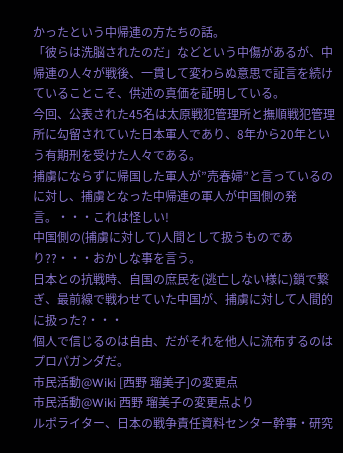かったという中帰連の方たちの話。
「彼らは洗脳されたのだ」などという中傷があるが、中帰連の人々が戦後、一貫して変わらぬ意思で証言を続けていることこそ、供述の真価を証明している。
今回、公表された45名は太原戦犯管理所と撫順戦犯管理所に勾留されていた日本軍人であり、8年から20年という有期刑を受けた人々である。
捕虜にならずに帰国した軍人が”売春婦”と言っているのに対し、捕虜となった中帰連の軍人が中国側の発言。・・・これは怪しい!
中国側の(捕虜に対して)人間として扱うものであり??・・・おかしな事を言う。
日本との抗戦時、自国の庶民を(逃亡しない様に)鎖で繋ぎ、最前線で戦わせていた中国が、捕虜に対して人間的に扱った?・・・
個人で信じるのは自由、だがそれを他人に流布するのはプロパガンダだ。
市民活動@Wiki [西野 瑠美子]の変更点
市民活動@Wiki 西野 瑠美子の変更点より
ルポライター、日本の戦争責任資料センター幹事・研究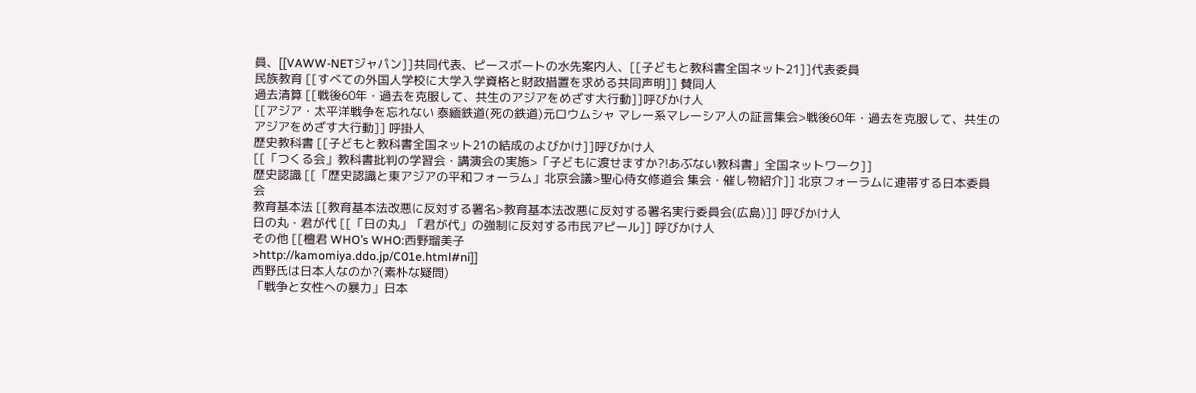員、[[VAWW-NETジャパン]]共同代表、ピースボートの水先案内人、[[子どもと教科書全国ネット21]]代表委員
民族教育 [[すべての外国人学校に大学入学資格と財政措置を求める共同声明]] 賛同人
過去清算 [[戦後60年・過去を克服して、共生のアジアをめざす大行動]]呼びかけ人
[[アジア・太平洋戦争を忘れない 泰緬鉄道(死の鉄道)元ロウムシャ マレー系マレーシア人の証言集会>戦後60年・過去を克服して、共生のアジアをめざす大行動]] 呼掛人
歴史教科書 [[子どもと教科書全国ネット21の結成のよびかけ]]呼びかけ人
[[「つくる会」教科書批判の学習会・講演会の実施>「子どもに渡せますか?!あぶない教科書」全国ネットワーク]]
歴史認識 [[「歴史認識と東アジアの平和フォーラム」北京会議>聖心侍女修道会 集会・催し物紹介]] 北京フォーラムに連帯する日本委員会
教育基本法 [[教育基本法改悪に反対する署名>教育基本法改悪に反対する署名実行委員会(広島)]] 呼びかけ人
日の丸・君が代 [[「日の丸」「君が代」の強制に反対する市民アピール]] 呼びかけ人
その他 [[檀君 WHO’s WHO:西野瑠美子
>http://kamomiya.ddo.jp/C01e.html#ni]]
西野氏は日本人なのか?(素朴な疑問)
「戦争と女性への暴力」日本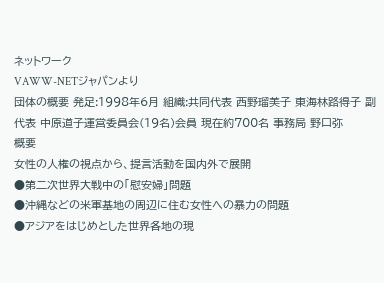ネットワーク
VAWW-NETジャパンより
団体の概要 発足:1998年6月 組織:共同代表 西野瑠美子 東海林路得子 副代表 中原道子運営委員会(19名)会員 現在約700名 事務局 野口弥
概要
女性の人権の視点から、提言活動を国内外で展開
●第二次世界大戦中の「慰安婦」問題
●沖縄などの米軍基地の周辺に住む女性への暴力の問題
●アジアをはじめとした世界各地の現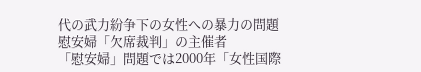代の武力紛争下の女性への暴力の問題
慰安婦「欠席裁判」の主催者
「慰安婦」問題では2000年「女性国際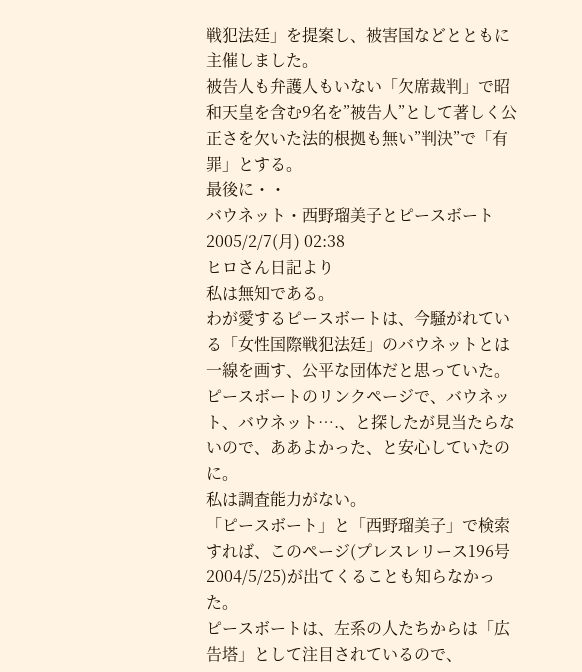戦犯法廷」を提案し、被害国などとともに主催しました。
被告人も弁護人もいない「欠席裁判」で昭和天皇を含む9名を”被告人”として著しく公正さを欠いた法的根拠も無い”判決”で「有罪」とする。
最後に・・
バウネット・西野瑠美子とピースボート
2005/2/7(月) 02:38
ヒロさん日記より
私は無知である。
わが愛するピースボートは、今騒がれている「女性国際戦犯法廷」のバウネットとは一線を画す、公平な団体だと思っていた。
ピースボートのリンクページで、バウネット、バウネット….、と探したが見当たらないので、ああよかった、と安心していたのに。
私は調査能力がない。
「ピースボート」と「西野瑠美子」で検索すれば、このページ(プレスレリース196号 2004/5/25)が出てくることも知らなかった。
ピースボートは、左系の人たちからは「広告塔」として注目されているので、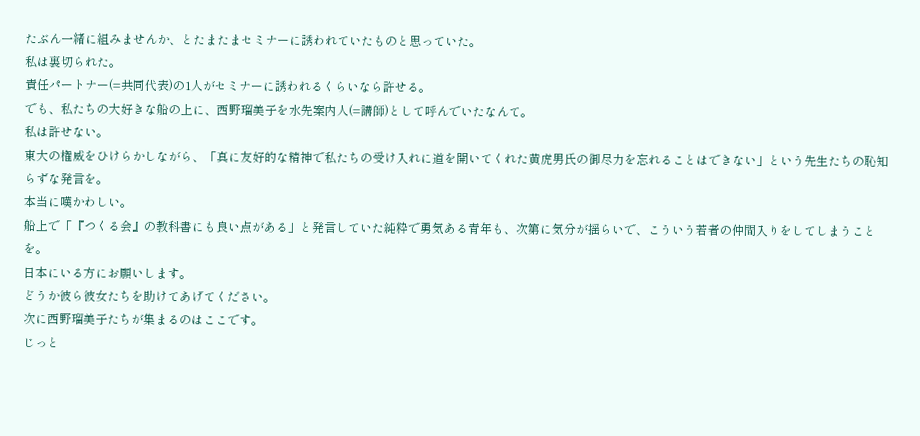たぶん一緒に組みませんか、とたまたまセミナーに誘われていたものと思っていた。
私は裏切られた。
責任パートナー(=共同代表)の1人がセミナーに誘われるくらいなら許せる。
でも、私たちの大好きな船の上に、西野瑠美子を水先案内人(=講師)として呼んでいたなんて。
私は許せない。
東大の権威をひけらかしながら、「真に友好的な精神で私たちの受け入れに道を開いてくれた黄虎男氏の御尽力を忘れることはできない」という先生たちの恥知らずな発言を。
本当に嘆かわしい。
船上で「『つくる会』の教科書にも良い点がある」と発言していた純粋で勇気ある青年も、次第に気分が揺らいで、こういう若者の仲間入りをしてしまうことを。
日本にいる方にお願いします。
どうか彼ら彼女たちを助けてあげてください。
次に西野瑠美子たちが集まるのはここです。
じっと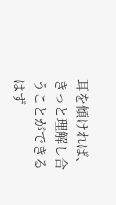耳を傾ければ、きっと理解し合うことができるはず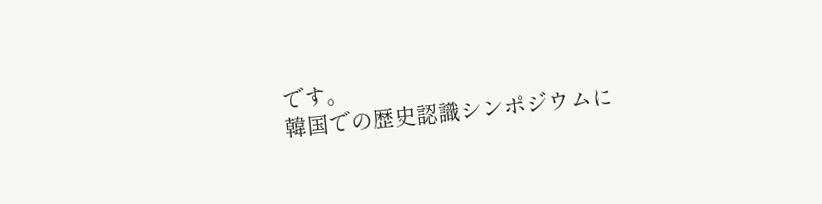です。
韓国での歴史認識シンポジウムに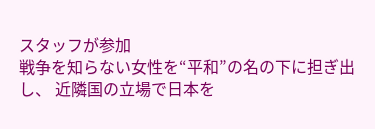スタッフが参加
戦争を知らない女性を“平和”の名の下に担ぎ出し、 近隣国の立場で日本を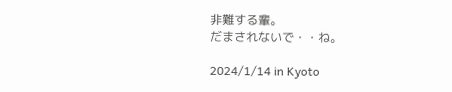非難する輩。
だまされないで・・ね。

2024/1/14 in Kyoto